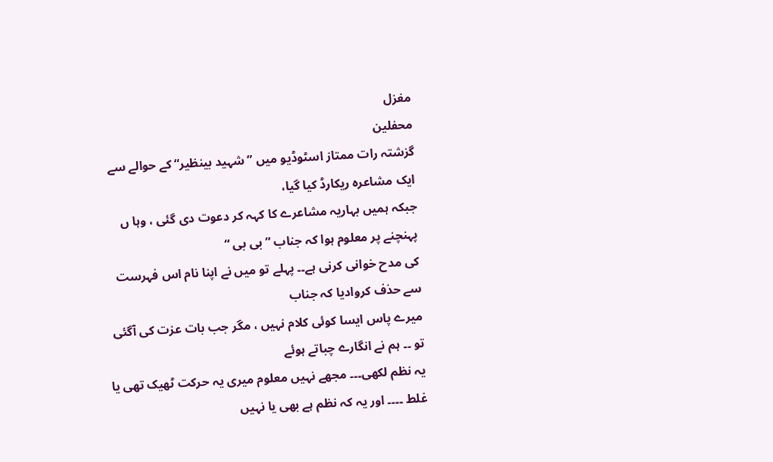مغزل
محفلین
گزشتہ رات ممتاز اسٹوڈیو میں ” شہید بینظیر“ کے حوالے سے ایک مشاعرہ ریکارڈ کیا گیا،
جبکہ ہمیں بہاریہ مشاعرے کا کہہ کر دعوت دی گئی ، وہا ں پہنچنے پر معلوم ہوا کہ جناب ” بی بی “
کی مدح خوانی کرنی ہے۔۔ پہلے تو میں نے اپنا نام اس فہرست سے حذف کروادیا کہ جناب
میرے پاس ایسا کوئی کلام نہیں ، مگر جب بات عزت کی آگئی تو ۔۔ ہم نے انگارے چباتے ہوئے
یہ نظم لکھی۔۔۔ مجھے نہیں معلوم میری یہ حرکت ٹھیک تھی یا غلط ۔۔۔۔ اور یہ کہ نظم ہے بھی یا نہیں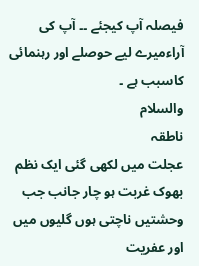فیصلہ آپ کیجئے ۔۔ آپ کی آراءمیرے لیے حوصلے اور رہنمائی کاسبب ہے ۔
والسلام
ناطقہ
عجلت میں لکھی گئی ایک نظم
بھوک غربت ہو چار جانب جب
وحشتیں ناچتی ہوں گلیوں میں
اور عفریت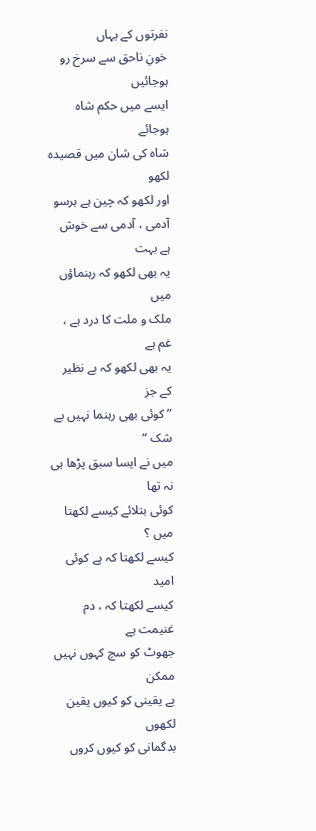نفرتوں کے یہاں
خونِ ناحق سے سرخ رو ہوجائیں
ایسے میں حکم شاہ ہوجائے
شاہ کی شان میں قصیدہ لکھو
اور لکھو کہ چین ہے ہرسو
آدمی ، آدمی سے خوش ہے بہت
یہ بھی لکھو کہ رہنماؤں میں
ملک و ملت کا درد ہے ، غم ہے
یہ بھی لکھو کہ بے نظیر کے جز
”کوئی بھی رہنما نہیں بے شک “
میں نے ایسا سبق پڑھا ہی نہ تھا
کوئی بتلائے کیسے لکھتا میں ؟
کیسے لکھتا کہ ہے کوئی امید
کیسے لکھتا کہ ، دم غنیمت ہے
جھوٹ کو سچ کہوں نہیں ممکن
بے یقینی کو کیوں یقین لکھوں
بدگمانی کو کیوں کروں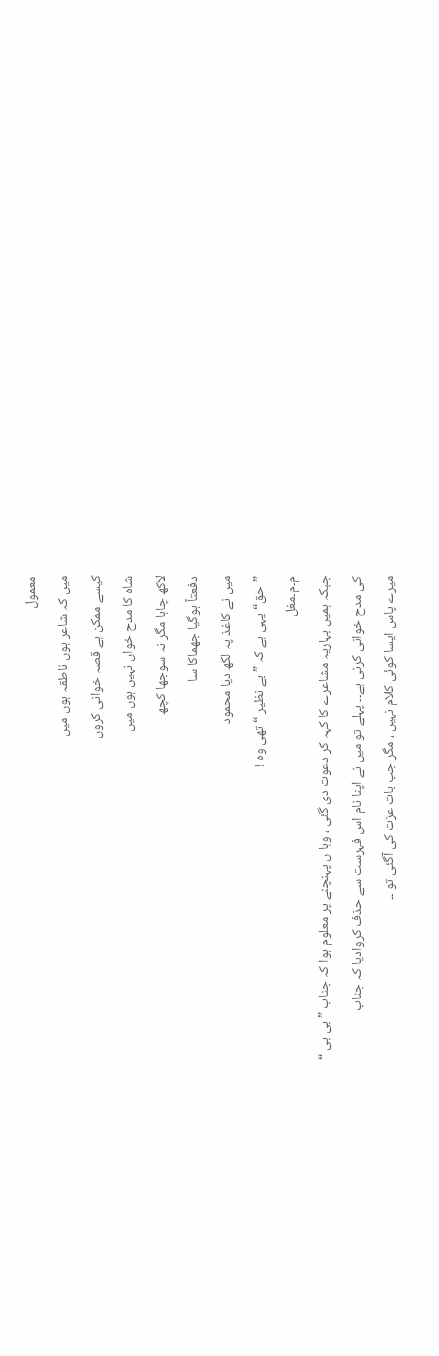معمول
میں کہ شاعر ہوں ناطقہ ہوں میں
کیسے ممکن ہے قصہ خوانی کروں
شاہ کا مدح خواں نہیں ہوں میں
لاکھ چاہا مگر نہ سوجھا کچھ
دفعتاً ہوگیا جھماکا سا
میں نے کاغذ پہ لکھ دیا محمود
”حق“ یہی ہے کہ ” بے نظیر “ تھی وہ !
م۔م۔مغل
جبکہ ہمیں بہاریہ مشاعرے کا کہہ کر دعوت دی گئی ، وہا ں پہنچنے پر معلوم ہوا کہ جناب ” بی بی “
کی مدح خوانی کرنی ہے۔۔ پہلے تو میں نے اپنا نام اس فہرست سے حذف کروادیا کہ جناب
میرے پاس ایسا کوئی کلام نہیں ، مگر جب بات عزت کی آگئی تو ۔۔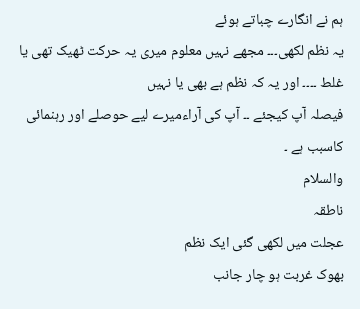ہم نے انگارے چباتے ہوئے
یہ نظم لکھی۔۔۔ مجھے نہیں معلوم میری یہ حرکت ٹھیک تھی یا غلط ۔۔۔۔ اور یہ کہ نظم ہے بھی یا نہیں
فیصلہ آپ کیجئے ۔۔ آپ کی آراءمیرے لیے حوصلے اور رہنمائی کاسبب ہے ۔
والسلام
ناطقہ
عجلت میں لکھی گئی ایک نظم
بھوک غربت ہو چار جانب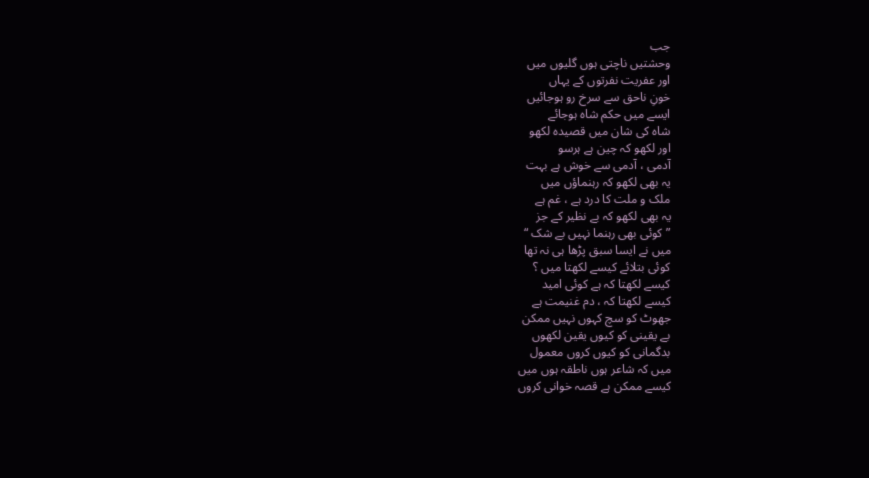جب
وحشتیں ناچتی ہوں گلیوں میں
اور عفریت نفرتوں کے یہاں
خونِ ناحق سے سرخ رو ہوجائیں
ایسے میں حکم شاہ ہوجائے
شاہ کی شان میں قصیدہ لکھو
اور لکھو کہ چین ہے ہرسو
آدمی ، آدمی سے خوش ہے بہت
یہ بھی لکھو کہ رہنماؤں میں
ملک و ملت کا درد ہے ، غم ہے
یہ بھی لکھو کہ بے نظیر کے جز
”کوئی بھی رہنما نہیں بے شک “
میں نے ایسا سبق پڑھا ہی نہ تھا
کوئی بتلائے کیسے لکھتا میں ؟
کیسے لکھتا کہ ہے کوئی امید
کیسے لکھتا کہ ، دم غنیمت ہے
جھوٹ کو سچ کہوں نہیں ممکن
بے یقینی کو کیوں یقین لکھوں
بدگمانی کو کیوں کروں معمول
میں کہ شاعر ہوں ناطقہ ہوں میں
کیسے ممکن ہے قصہ خوانی کروں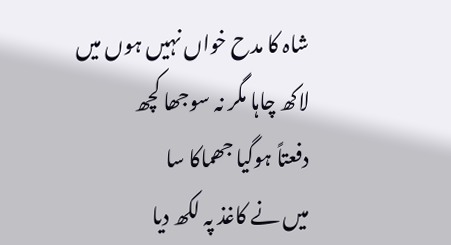شاہ کا مدح خواں نہیں ہوں میں
لاکھ چاہا مگر نہ سوجھا کچھ
دفعتاً ہوگیا جھماکا سا
میں نے کاغذ پہ لکھ دیا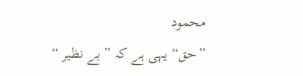محمود
”حق“ یہی ہے کہ ” بے نظیر “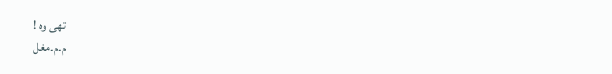تھی وہ !
م۔م۔مغل